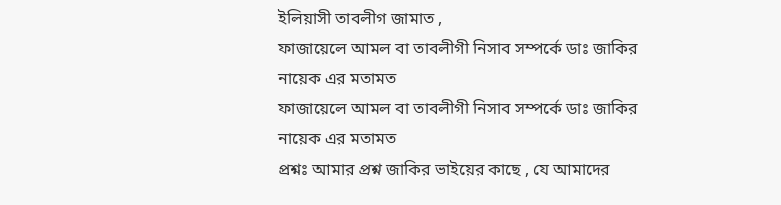ইলিয়াসী তাবলীগ জামাত ,
ফাজায়েলে আমল বা তাবলীগী নিসাব সম্পর্কে ডাঃ জাকির নায়েক এর মতামত
ফাজায়েলে আমল বা তাবলীগী নিসাব সম্পর্কে ডাঃ জাকির নায়েক এর মতামত
প্রশ্নঃ আমার প্রশ্ন জাকির ভাইয়ের কাছে , যে আমাদের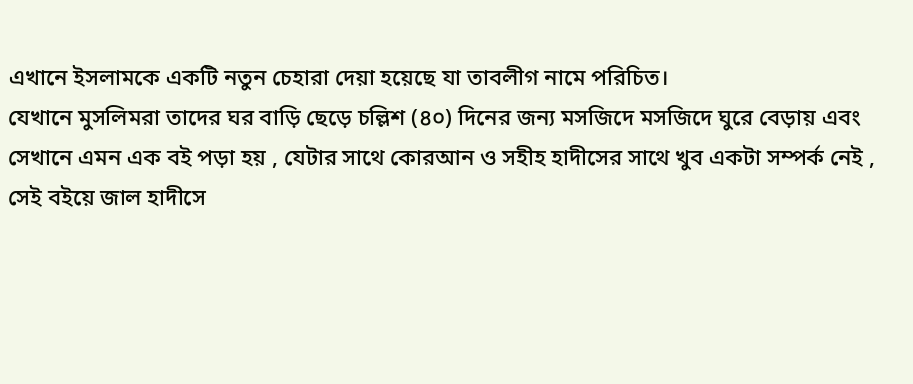এখানে ইসলামকে একটি নতুন চেহারা দেয়া হয়েছে যা তাবলীগ নামে পরিচিত।
যেখানে মুসলিমরা তাদের ঘর বাড়ি ছেড়ে চল্লিশ (৪০) দিনের জন্য মসজিদে মসজিদে ঘুরে বেড়ায় এবং সেখানে এমন এক বই পড়া হয় , যেটার সাথে কোরআন ও সহীহ হাদীসের সাথে খুব একটা সম্পর্ক নেই , সেই বইয়ে জাল হাদীসে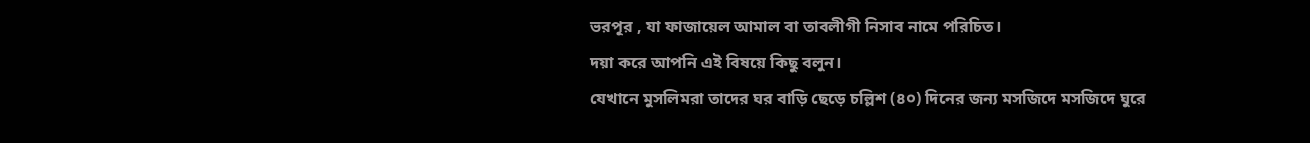ভরপূর , যা ফাজায়েল আমাল বা তাবলীগী নিসাব নামে পরিচিত।
দয়া করে আপনি এই বিষয়ে কিছু বলুন।
যেখানে মুসলিমরা তাদের ঘর বাড়ি ছেড়ে চল্লিশ (৪০) দিনের জন্য মসজিদে মসজিদে ঘুরে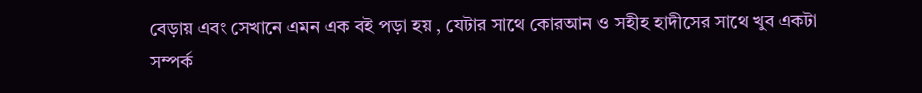বেড়ায় এবং সেখানে এমন এক বই পড়া হয় , যেটার সাথে কোরআন ও সহীহ হাদীসের সাথে খুব একটা সম্পর্ক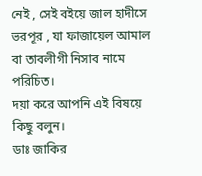নেই , সেই বইয়ে জাল হাদীসে ভরপূর , যা ফাজায়েল আমাল বা তাবলীগী নিসাব নামে পরিচিত।
দয়া করে আপনি এই বিষয়ে কিছু বলুন।
ডাঃ জাকির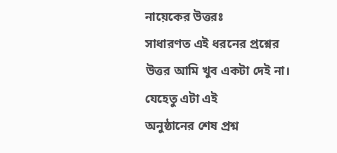নায়েকের উত্তরঃ
সাধারণত এই ধরনের প্রশ্নের উত্তর আমি খুব একটা দেই না। যেহেতু এটা এই
অনুষ্ঠানের শেষ প্রশ্ন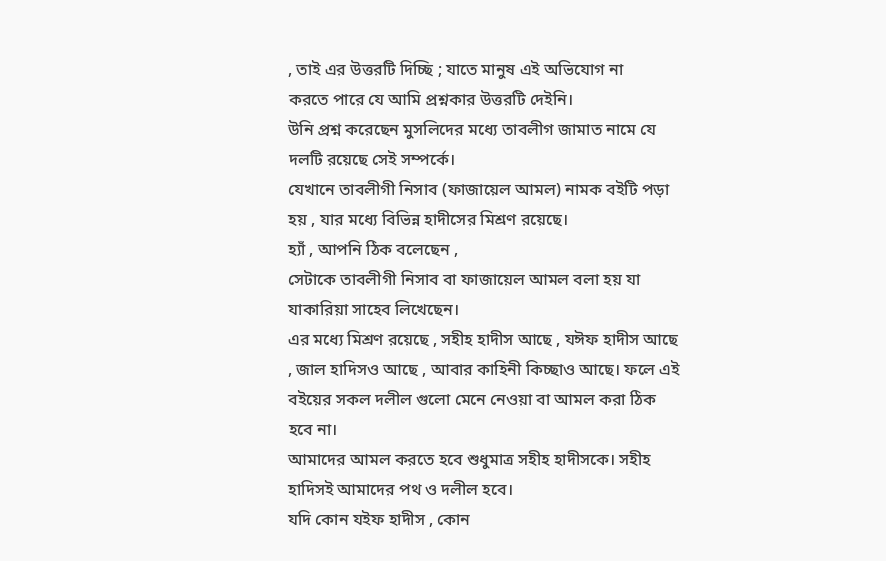, তাই এর উত্তরটি দিচ্ছি ; যাতে মানুষ এই অভিযোগ না
করতে পারে যে আমি প্রশ্নকার উত্তরটি দেইনি।
উনি প্রশ্ন করেছেন মুসলিদের মধ্যে তাবলীগ জামাত নামে যে দলটি রয়েছে সেই সম্পর্কে।
যেখানে তাবলীগী নিসাব (ফাজায়েল আমল) নামক বইটি পড়া হয় , যার মধ্যে বিভিন্ন হাদীসের মিশ্রণ রয়েছে।
হ্যাঁ , আপনি ঠিক বলেছেন ,
সেটাকে তাবলীগী নিসাব বা ফাজায়েল আমল বলা হয় যা যাকারিয়া সাহেব লিখেছেন।
এর মধ্যে মিশ্রণ রয়েছে , সহীহ হাদীস আছে , যঈফ হাদীস আছে , জাল হাদিসও আছে , আবার কাহিনী কিচ্ছাও আছে। ফলে এই বইয়ের সকল দলীল গুলো মেনে নেওয়া বা আমল করা ঠিক হবে না।
আমাদের আমল করতে হবে শুধুমাত্র সহীহ হাদীসকে। সহীহ হাদিসই আমাদের পথ ও দলীল হবে।
যদি কোন যইফ হাদীস , কোন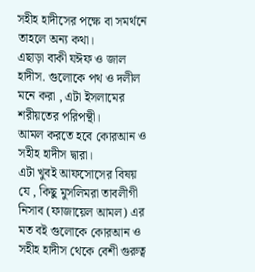সহীহ হাদীসের পক্ষে বা সমর্থনে তাহলে অন্য কথা।
এছাড়া বাকী যঈফ ও জাল হাদীস. গুলোকে পথ ও দলীল মনে করা , এটা ইসলামের শরীয়তের পরিপন্থী।
আমল করতে হবে কোরআন ও সহীহ হাদীস দ্বারা।
এটা খুবই আফসোসের বিষয় যে , কিছু মুসলিমরা তাবলীগী নিসাব (ফাজায়েল আমল) এর মত বই গুলোকে কোরআন ও সহীহ হাদীস থেকে বেশী গুরুত্ব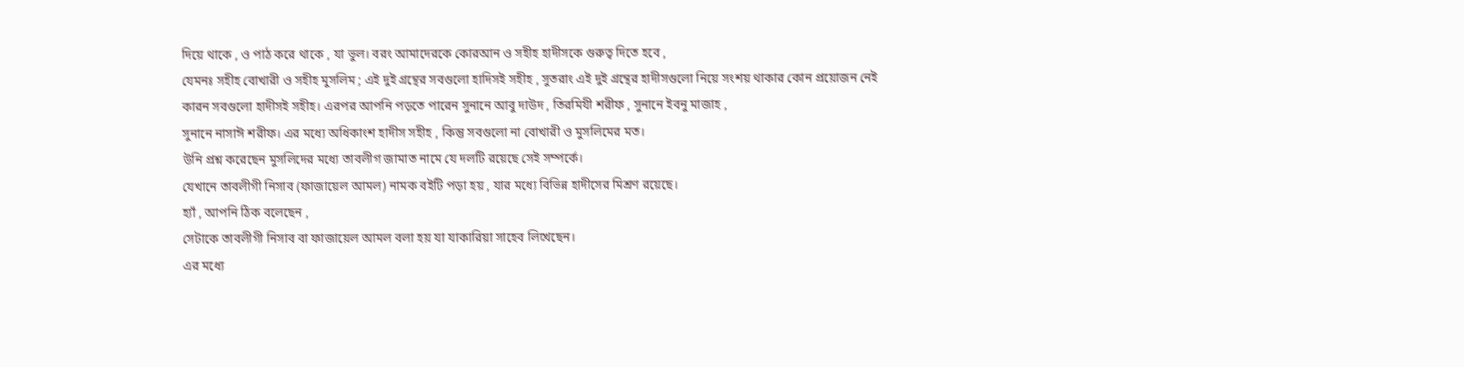দিয়ে থাকে , ও পাঠ করে থাকে , যা ভুল। বরং আমাদেরকে কোরআন ও সহীহ হাদীসকে গুরুত্ব দিতে হবে ,
যেমনঃ সহীহ বোখারী ও সহীহ মুসলিম ; এই দুই গ্রন্থের সবগুলো হাদিসই সহীহ , সুতরাং এই দুই গ্রন্থের হাদীসগুলো নিয়ে সংশয় থাকার কোন প্রয়োজন নেই কারন সবগুলো হাদীসই সহীহ। এরপর আপনি পড়তে পারেন সুনানে আবু দাউদ , তিরমিযী শরীফ , সুনানে ইবনু মাজাহ ,
সুনানে নাসাঈ শরীফ। এর মধ্যে অধিকাংশ হাদীস সহীহ , কিন্তু সবগুলো না বোখারী ও মুসলিমের মত।
উনি প্রশ্ন করেছেন মুসলিদের মধ্যে তাবলীগ জামাত নামে যে দলটি রয়েছে সেই সম্পর্কে।
যেখানে তাবলীগী নিসাব (ফাজায়েল আমল) নামক বইটি পড়া হয় , যার মধ্যে বিভিন্ন হাদীসের মিশ্রণ রয়েছে।
হ্যাঁ , আপনি ঠিক বলেছেন ,
সেটাকে তাবলীগী নিসাব বা ফাজায়েল আমল বলা হয় যা যাকারিয়া সাহেব লিখেছেন।
এর মধ্যে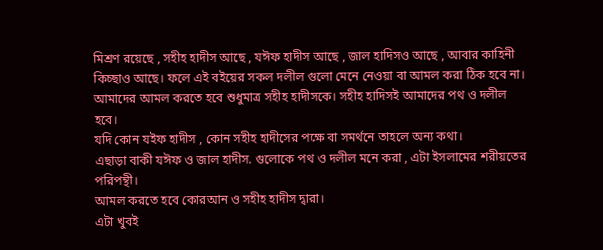মিশ্রণ রয়েছে , সহীহ হাদীস আছে , যঈফ হাদীস আছে , জাল হাদিসও আছে , আবার কাহিনী কিচ্ছাও আছে। ফলে এই বইয়ের সকল দলীল গুলো মেনে নেওয়া বা আমল করা ঠিক হবে না।
আমাদের আমল করতে হবে শুধুমাত্র সহীহ হাদীসকে। সহীহ হাদিসই আমাদের পথ ও দলীল হবে।
যদি কোন যইফ হাদীস , কোন সহীহ হাদীসের পক্ষে বা সমর্থনে তাহলে অন্য কথা।
এছাড়া বাকী যঈফ ও জাল হাদীস. গুলোকে পথ ও দলীল মনে করা , এটা ইসলামের শরীয়তের পরিপন্থী।
আমল করতে হবে কোরআন ও সহীহ হাদীস দ্বারা।
এটা খুবই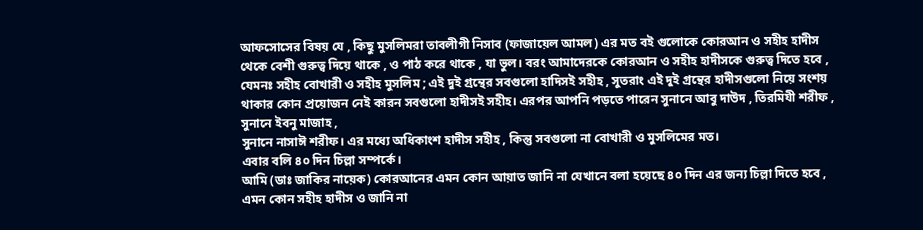আফসোসের বিষয় যে , কিছু মুসলিমরা তাবলীগী নিসাব (ফাজায়েল আমল) এর মত বই গুলোকে কোরআন ও সহীহ হাদীস থেকে বেশী গুরুত্ব দিয়ে থাকে , ও পাঠ করে থাকে , যা ভুল। বরং আমাদেরকে কোরআন ও সহীহ হাদীসকে গুরুত্ব দিতে হবে ,
যেমনঃ সহীহ বোখারী ও সহীহ মুসলিম ; এই দুই গ্রন্থের সবগুলো হাদিসই সহীহ , সুতরাং এই দুই গ্রন্থের হাদীসগুলো নিয়ে সংশয় থাকার কোন প্রয়োজন নেই কারন সবগুলো হাদীসই সহীহ। এরপর আপনি পড়তে পারেন সুনানে আবু দাউদ , তিরমিযী শরীফ , সুনানে ইবনু মাজাহ ,
সুনানে নাসাঈ শরীফ। এর মধ্যে অধিকাংশ হাদীস সহীহ , কিন্তু সবগুলো না বোখারী ও মুসলিমের মত।
এবার বলি ৪০ দিন চিল্লা সম্পর্কে।
আমি (ডাঃ জাকির নায়েক) কোরআনের এমন কোন আয়াত জানি না যেখানে বলা হয়েছে ৪০ দিন এর জন্য চিল্লা দিতে হবে , এমন কোন সহীহ হাদীস ও জানি না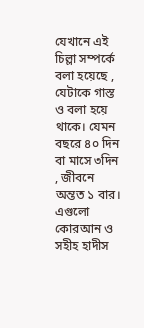যেখানে এই চিল্লা সম্পর্কে বলা হয়েছে , যেটাকে গাস্ত ও বলা হয়ে থাকে। যেমন বছরে ৪০ দিন বা মাসে ৩দিন , জীবনে অন্তত ১ বার। এগুলো কোরআন ও সহীহ হাদীস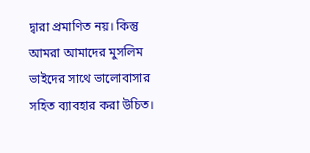দ্বারা প্রমাণিত নয়। কিন্তু আমরা আমাদের মুসলিম ভাইদের সাথে ভালোবাসার সহিত ব্যাবহার করা উচিত।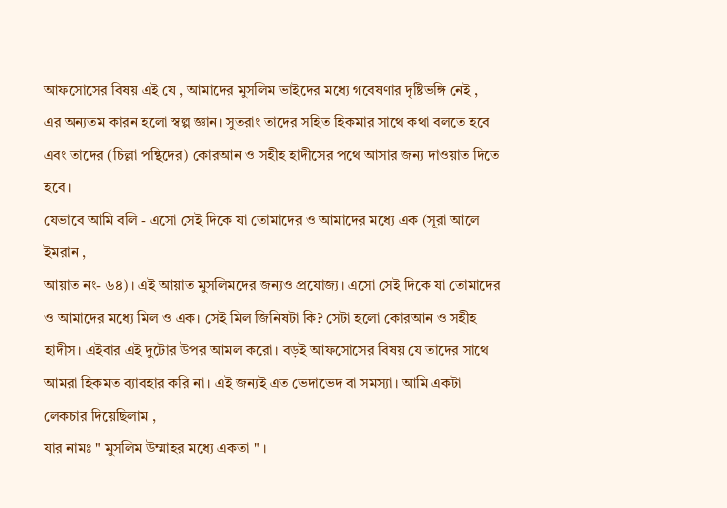আফসোসের বিষয় এই যে , আমাদের মুসলিম ভাইদের মধ্যে গবেষণার দৃষ্টিভঙ্গি নেই ,
এর অন্যতম কারন হলো স্বল্প জ্ঞান। সুতরাং তাদের সহিত হিকমার সাথে কথা বলতে হবে এবং তাদের (চিল্লা পন্থিদের) কোরআন ও সহীহ হাদীসের পথে আসার জন্য দাওয়াত দিতে হবে।
যেভাবে আমি বলি - এসো সেই দিকে যা তোমাদের ও আমাদের মধ্যে এক (সূরা আলে ইমরান ,
আয়াত নং- ৬৪)। এই আয়াত মুসলিমদের জন্যও প্রযোজ্য। এসো সেই দিকে যা তোমাদের ও আমাদের মধ্যে মিল ও এক। সেই মিল জিনিষটা কি? সেটা হলো কোরআন ও সহীহ হাদীস। এইবার এই দুটোর উপর আমল করো। বড়ই আফসোসের বিষয় যে তাদের সাথে আমরা হিকমত ব্যাবহার করি না। এই জন্যই এত ভেদাভেদ বা সমস্যা। আমি একটা লেকচার দিয়েছিলাম ,
যার নামঃ " মুসলিম উম্মাহর মধ্যে একতা " ।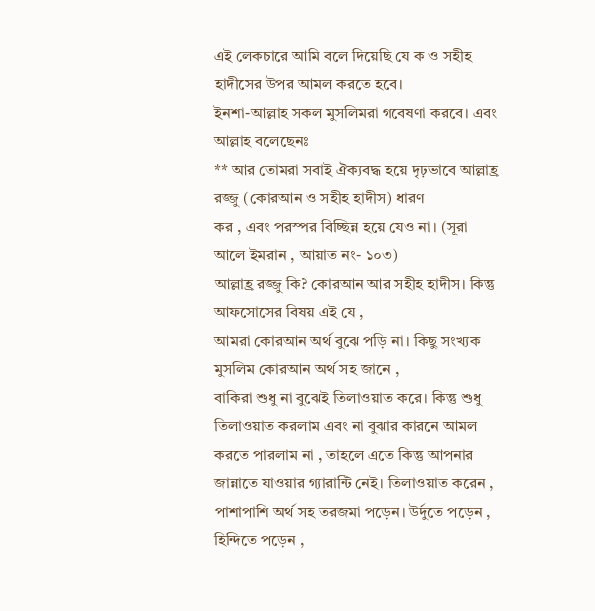এই লেকচারে আমি বলে দিয়েছি যে ক ও সহীহ হাদীসের উপর আমল করতে হবে।
ইনশা-আল্লাহ সকল মুসলিমরা গবেষণা করবে। এবং আল্লাহ বলেছেনঃ
** আর তোমরা সবাই ঐক্যবদ্ধ হয়ে দৃঢ়ভাবে আল্লাহ্র রজ্জু (কোরআন ও সহীহ হাদীস) ধারণ
কর , এবং পরস্পর বিচ্ছিন্ন হয়ে যেও না। (সূরা আলে ইমরান , আয়াত নং- ১০৩)
আল্লাহ্র রজ্জু কি? কোরআন আর সহীহ হাদীস। কিন্তু আফসোসের বিষয় এই যে ,
আমরা কোরআন অর্থ বুঝে পড়ি না। কিছু সংখ্যক মুসলিম কোরআন অর্থ সহ জানে ,
বাকিরা শুধু না বুঝেই তিলাওয়াত করে। কিন্তু শুধু তিলাওয়াত করলাম এবং না বুঝার কারনে আমল করতে পারলাম না , তাহলে এতে কিন্তু আপনার জান্নাতে যাওয়ার গ্যারান্টি নেই। তিলাওয়াত করেন , পাশাপাশি অর্থ সহ তরজমা পড়েন। উর্দুতে পড়েন , হিন্দিতে পড়েন ,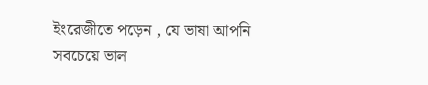ইংরেজীতে পড়েন , যে ভাষা আপনি সবচেয়ে ভাল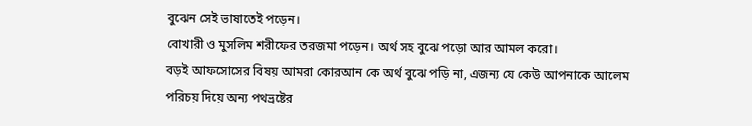বুঝেন সেই ভাষাতেই পড়েন।
বোখারী ও মুসলিম শরীফের তরজমা পড়েন। অর্থ সহ বুঝে পড়ো আর আমল করো।
বড়ই আফসোসের বিষয় আমরা কোরআন কে অর্থ বুঝে পড়ি না, এজন্য যে কেউ আপনাকে আলেম পরিচয় দিয়ে অন্য পথভ্রষ্টের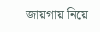জায়গায় নিয়ে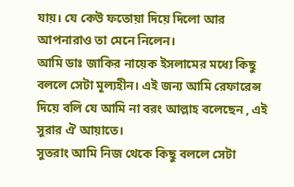যায়। যে কেউ ফতোয়া দিয়ে দিলো আর আপনারাও তা মেনে নিলেন।
আমি ডাঃ জাকির নায়েক ইসলামের মধ্যে কিছু বললে সেটা মূল্যহীন। এই জন্য আমি রেফারেন্স
দিয়ে বলি যে আমি না বরং আল্লাহ বলেছেন , এই সুরার ঐ আয়াতে।
সুতরাং আমি নিজ থেকে কিছু বললে সেটা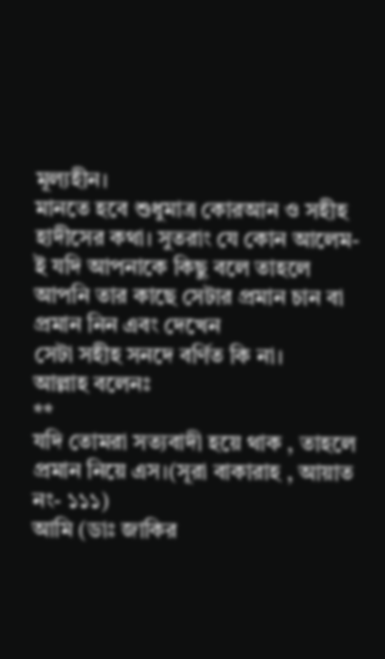মূল্যহীন।
মানতে হবে শুধুমাত্র কোরআন ও সহীহ হাদীসের কথা। সুতরাং যে কোন আলেম-ই যদি আপনাকে কিছু বলে তাহলে আপনি তার কাছে সেটার প্রমান চান বা প্রমান নিন এবং দেখেন
সেটা সহীহ সনদে বর্ণিত কি না।
আল্লাহ বলেনঃ
**
যদি তোমরা সত্যবাদী হয়ে থাক , তাহলে প্রমান নিয়ে এস।(সূরা বাকারাহ , আয়াত নং- ১১১)
আমি (ডাঃ জাকির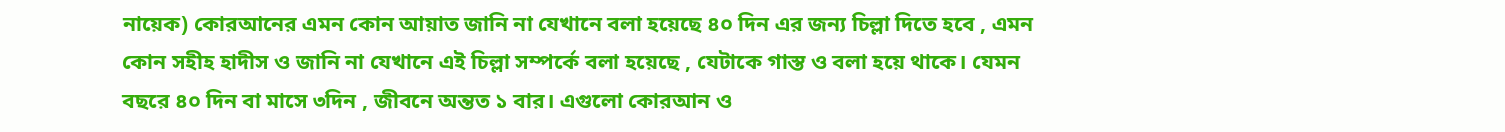নায়েক) কোরআনের এমন কোন আয়াত জানি না যেখানে বলা হয়েছে ৪০ দিন এর জন্য চিল্লা দিতে হবে , এমন কোন সহীহ হাদীস ও জানি না যেখানে এই চিল্লা সম্পর্কে বলা হয়েছে , যেটাকে গাস্ত ও বলা হয়ে থাকে। যেমন বছরে ৪০ দিন বা মাসে ৩দিন , জীবনে অন্তত ১ বার। এগুলো কোরআন ও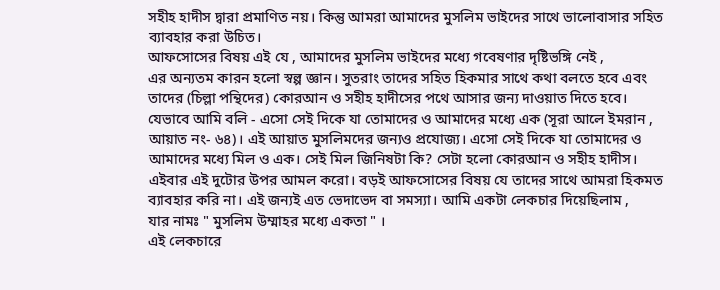সহীহ হাদীস দ্বারা প্রমাণিত নয়। কিন্তু আমরা আমাদের মুসলিম ভাইদের সাথে ভালোবাসার সহিত ব্যাবহার করা উচিত।
আফসোসের বিষয় এই যে , আমাদের মুসলিম ভাইদের মধ্যে গবেষণার দৃষ্টিভঙ্গি নেই ,
এর অন্যতম কারন হলো স্বল্প জ্ঞান। সুতরাং তাদের সহিত হিকমার সাথে কথা বলতে হবে এবং তাদের (চিল্লা পন্থিদের) কোরআন ও সহীহ হাদীসের পথে আসার জন্য দাওয়াত দিতে হবে।
যেভাবে আমি বলি - এসো সেই দিকে যা তোমাদের ও আমাদের মধ্যে এক (সূরা আলে ইমরান ,
আয়াত নং- ৬৪)। এই আয়াত মুসলিমদের জন্যও প্রযোজ্য। এসো সেই দিকে যা তোমাদের ও আমাদের মধ্যে মিল ও এক। সেই মিল জিনিষটা কি? সেটা হলো কোরআন ও সহীহ হাদীস। এইবার এই দুটোর উপর আমল করো। বড়ই আফসোসের বিষয় যে তাদের সাথে আমরা হিকমত ব্যাবহার করি না। এই জন্যই এত ভেদাভেদ বা সমস্যা। আমি একটা লেকচার দিয়েছিলাম ,
যার নামঃ " মুসলিম উম্মাহর মধ্যে একতা " ।
এই লেকচারে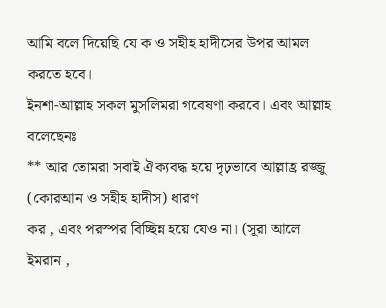আমি বলে দিয়েছি যে ক ও সহীহ হাদীসের উপর আমল করতে হবে।
ইনশা-আল্লাহ সকল মুসলিমরা গবেষণা করবে। এবং আল্লাহ বলেছেনঃ
** আর তোমরা সবাই ঐক্যবদ্ধ হয়ে দৃঢ়ভাবে আল্লাহ্র রজ্জু (কোরআন ও সহীহ হাদীস) ধারণ
কর , এবং পরস্পর বিচ্ছিন্ন হয়ে যেও না। (সূরা আলে ইমরান ,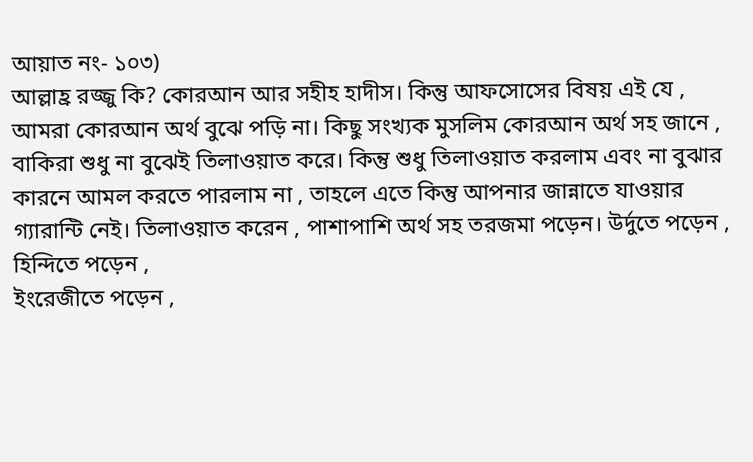আয়াত নং- ১০৩)
আল্লাহ্র রজ্জু কি? কোরআন আর সহীহ হাদীস। কিন্তু আফসোসের বিষয় এই যে ,
আমরা কোরআন অর্থ বুঝে পড়ি না। কিছু সংখ্যক মুসলিম কোরআন অর্থ সহ জানে ,
বাকিরা শুধু না বুঝেই তিলাওয়াত করে। কিন্তু শুধু তিলাওয়াত করলাম এবং না বুঝার কারনে আমল করতে পারলাম না , তাহলে এতে কিন্তু আপনার জান্নাতে যাওয়ার গ্যারান্টি নেই। তিলাওয়াত করেন , পাশাপাশি অর্থ সহ তরজমা পড়েন। উর্দুতে পড়েন , হিন্দিতে পড়েন ,
ইংরেজীতে পড়েন ,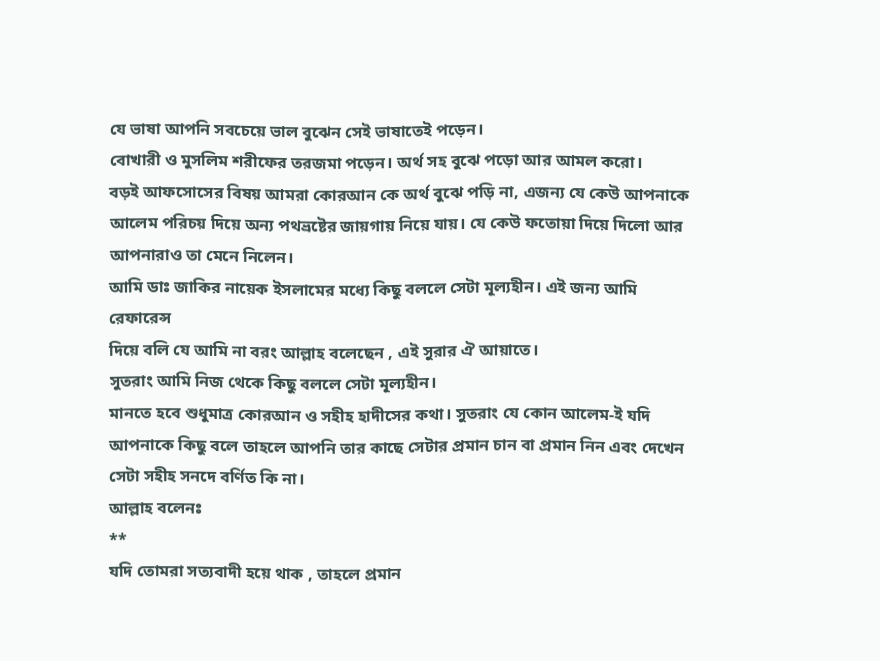যে ভাষা আপনি সবচেয়ে ভাল বুঝেন সেই ভাষাতেই পড়েন।
বোখারী ও মুসলিম শরীফের তরজমা পড়েন। অর্থ সহ বুঝে পড়ো আর আমল করো।
বড়ই আফসোসের বিষয় আমরা কোরআন কে অর্থ বুঝে পড়ি না, এজন্য যে কেউ আপনাকে আলেম পরিচয় দিয়ে অন্য পথভ্রষ্টের জায়গায় নিয়ে যায়। যে কেউ ফতোয়া দিয়ে দিলো আর আপনারাও তা মেনে নিলেন।
আমি ডাঃ জাকির নায়েক ইসলামের মধ্যে কিছু বললে সেটা মূল্যহীন। এই জন্য আমি রেফারেন্স
দিয়ে বলি যে আমি না বরং আল্লাহ বলেছেন , এই সুরার ঐ আয়াতে।
সুতরাং আমি নিজ থেকে কিছু বললে সেটা মূল্যহীন।
মানতে হবে শুধুমাত্র কোরআন ও সহীহ হাদীসের কথা। সুতরাং যে কোন আলেম-ই যদি আপনাকে কিছু বলে তাহলে আপনি তার কাছে সেটার প্রমান চান বা প্রমান নিন এবং দেখেন
সেটা সহীহ সনদে বর্ণিত কি না।
আল্লাহ বলেনঃ
**
যদি তোমরা সত্যবাদী হয়ে থাক , তাহলে প্রমান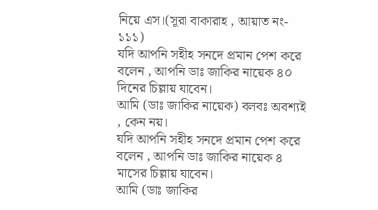নিয়ে এস।(সূরা বাকারাহ , আয়াত নং- ১১১)
যদি আপনি সহীহ সনদে প্রমান পেশ করে বলেন , আপনি ডাঃ জাকির নায়েক ৪০
দিনের চিল্লায় যাবেন।
আমি (ডাঃ জাকির নায়েক) বলবঃ অবশ্যই , কেন নয়।
যদি আপনি সহীহ সনদে প্রমান পেশ করে বলেন , আপনি ডাঃ জাকির নায়েক ৪
মাসের চিল্লায় যাবেন।
আমি (ডাঃ জাকির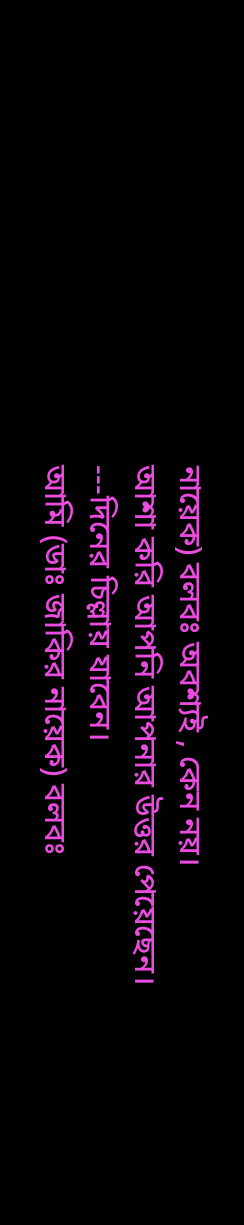নায়েক) বলবঃ অবশ্যই , কেন নয়।
আশা করি আপনি আপনার উত্তর পেয়েছেন।
---দিনের চিল্লায় যাবেন।
আমি (ডাঃ জাকির নায়েক) বলবঃ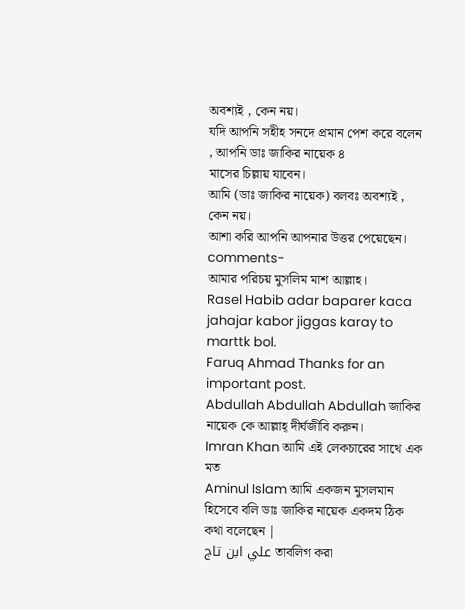অবশ্যই , কেন নয়।
যদি আপনি সহীহ সনদে প্রমান পেশ করে বলেন , আপনি ডাঃ জাকির নায়েক ৪
মাসের চিল্লায় যাবেন।
আমি (ডাঃ জাকির নায়েক) বলবঃ অবশ্যই , কেন নয়।
আশা করি আপনি আপনার উত্তর পেয়েছেন।
comments-
আমার পরিচয় মুসলিম মাশ আল্লাহ।
Rasel Habib adar baparer kaca jahajar kabor jiggas karay to marttk bol.
Faruq Ahmad Thanks for an important post.
Abdullah Abdullah Abdullah জাকির নায়েক কে আল্লাহ্ দীর্ঘজীবি করুন।
Imran Khan আমি এই লেকচারের সাথে এক মত
Aminul Islam আমি একজন মুসলমান হিসেবে বলি ডাঃ জাকির নায়েক একদম ঠিক কথা বলেছেন |
علي ابن تاج তাবলিগ করা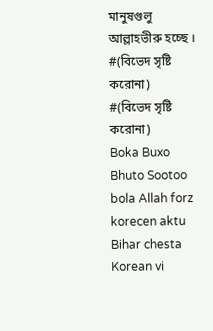মানুষগুলু আল্লাহভীরু হচ্ছে ।
#(বিভেদ সৃষ্টি করোনা)
#(বিভেদ সৃষ্টি করোনা)
Boka Buxo Bhuto Sootoo bola Allah forz korecen aktu Bihar chesta Korean vi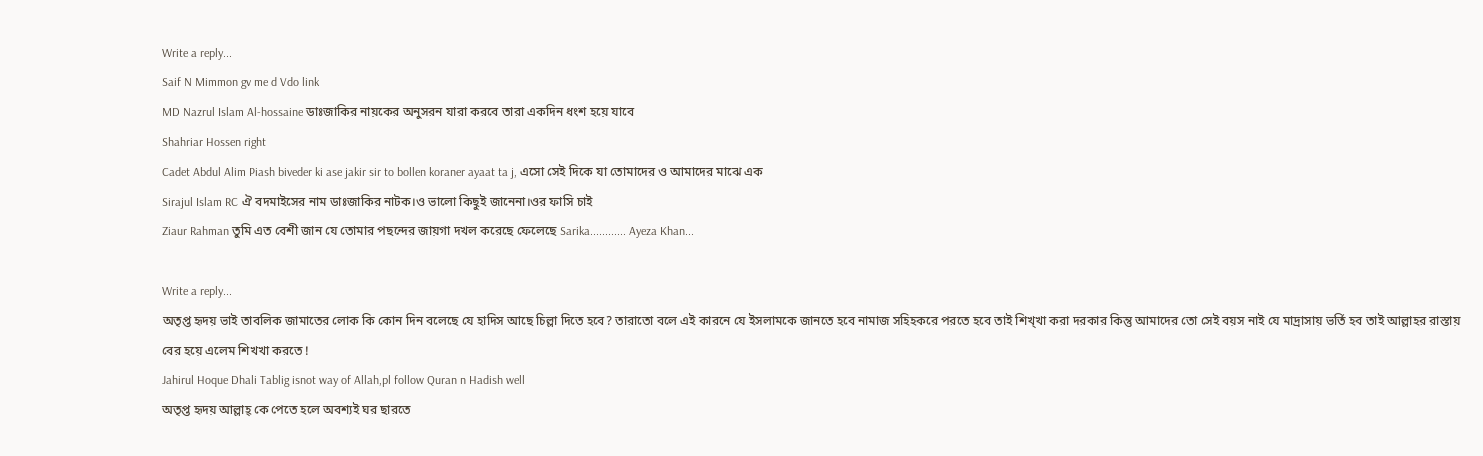Write a reply...
Saif N Mimmon gv me d Vdo link
MD Nazrul Islam Al-hossaine ডাঃজাকির নায়কের অনুসরন যারা করবে তারা একদিন ধংশ হয়ে যাবে
Shahriar Hossen right
Cadet Abdul Alim Piash biveder ki ase jakir sir to bollen koraner ayaat ta j, এসো সেই দিকে যা তোমাদের ও আমাদের মাঝে এক
Sirajul Islam RC ঐ বদমাইসের নাম ডাঃজাকির নাটক।ও ভালো কিছুই জানেনা।ওর ফাসি চাই
Ziaur Rahman তুমি এত বেশী জান যে তোমার পছন্দের জায়গা দখল করেছে ফেলেছে Sarika............ Ayeza Khan...

Write a reply...
অতৃপ্ত হৃদয় ভাই তাবলিক জামাতের লোক কি কোন দিন বলেছে যে হাদিস আছে চিল্লা দিতে হবে? তারাতো বলে এই কারনে যে ইসলামকে জানতে হবে নামাজ সহিহকরে পরতে হবে তাই শিখ্খা করা দরকার কিন্তু আমাদের তো সেই বয়স নাই যে মাদ্রাসায় ভর্তি হব তাই আল্লাহর রাস্তায় বের হয়ে এলেম শিখখা করতে !
Jahirul Hoque Dhali Tablig isnot way of Allah,pl follow Quran n Hadish well
অতৃপ্ত হৃদয় আল্লাহ্ কে পেতে হলে অবশ্যই ঘর ছারতে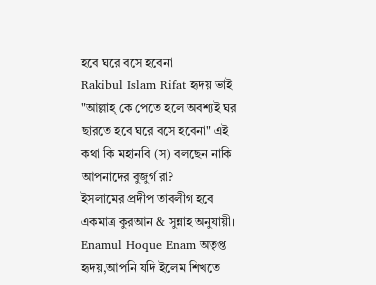হবে ঘরে বসে হবেনা
Rakibul Islam Rifat হৃদয় ভাই "আল্লাহ্ কে পেতে হলে অবশ্যই ঘর ছারতে হবে ঘরে বসে হবেনা" এই কথা কি মহানবি (স) বলছেন নাকি আপনাদের বুজুর্গ রা?
ইসলামের প্রদীপ তাবলীগ হবে একমাত্র কুরআন & সুন্নাহ অনুযায়ী।
Enamul Hoque Enam অতৃপ্ত হৃদয়,আপনি যদি ইলেম শিখতে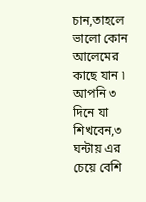চান,তাহলে ভালো কোন আলেমের কাছে যান ৷ আপনি ৩ দিনে যা শিখবেন,৩ ঘন্টায় এর চেয়ে বেশি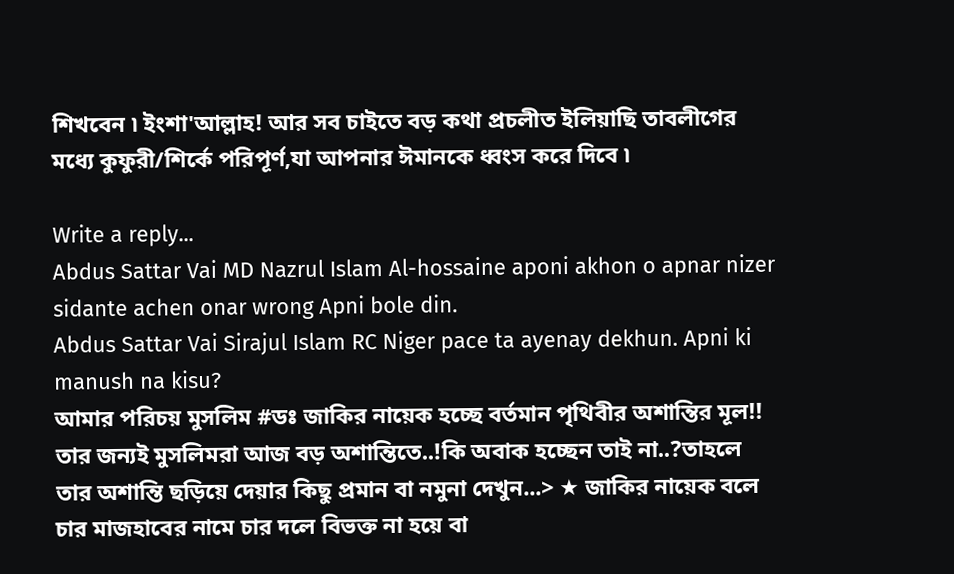শিখবেন ৷ ইংশা'আল্লাহ! আর সব চাইতে বড় কথা প্রচলীত ইলিয়াছি তাবলীগের মধ্যে কুফুরী/শির্কে পরিপূর্ণ,যা আপনার ঈমানকে ধ্বংস করে দিবে ৷

Write a reply...
Abdus Sattar Vai MD Nazrul Islam Al-hossaine aponi akhon o apnar nizer sidante achen onar wrong Apni bole din.
Abdus Sattar Vai Sirajul Islam RC Niger pace ta ayenay dekhun. Apni ki manush na kisu?
আমার পরিচয় মুসলিম #ডঃ জাকির নায়েক হচ্ছে বর্তমান পৃথিবীর অশান্তির মূল!!
তার জন্যই মুসলিমরা আজ বড় অশান্তিতে..!কি অবাক হচ্ছেন তাই না..?তাহলে তার অশান্তি ছড়িয়ে দেয়ার কিছু প্রমান বা নমুনা দেখুন...> ★ জাকির নায়েক বলে চার মাজহাবের নামে চার দলে বিভক্ত না হয়ে বা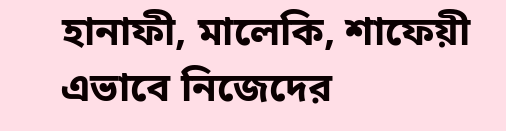হানাফী, মালেকি, শাফেয়ী এভাবে নিজেদের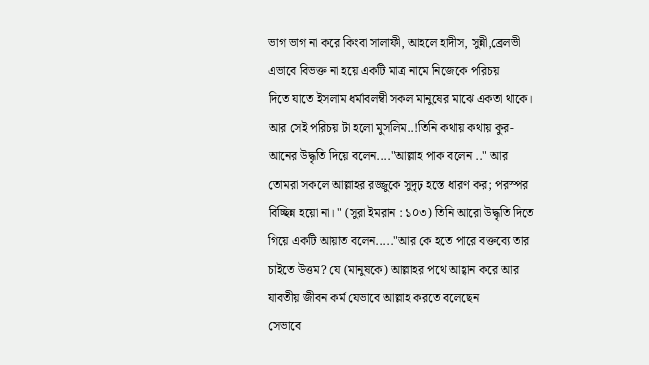ভাগ ভাগ না করে কিংবা সালাফী, আহলে হাদীস, সুন্নী,ব্রেলভী
এভাবে বিভক্ত না হয়ে একটি মাত্র নামে নিজেকে পরিচয়
দিতে যাতে ইসলাম ধর্মাবলম্বী সকল মানুষের মাঝে একতা থাকে।
আর সেই পরিচয় টা হলো মুসলিম..!তিনি কথায় কথায় কুর-আনের উদ্ধৃতি দিয়ে বলেন...."আল্লাহ পাক বলেন .." আর তোমরা সকলে আল্লাহর রজ্জুকে সুদৃঢ় হস্তে ধারণ কর; পরস্পর
বিচ্ছিন্ন হয়ো না। " (সুরা ইমরান : ১০৩) তিনি আরো উদ্ধৃতি দিতে গিয়ে একটি আয়াত বলেন....."আর কে হতে পারে বক্তব্যে তার
চাইতে উত্তম? যে (মানুষকে) আল্লাহর পথে আহ্বান করে আর যাবতীয় জীবন কর্ম যেভাবে আল্লাহ করতে বলেছেন
সেভাবে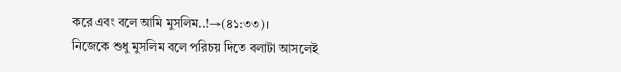করে এবং বলে আমি মুসলিম..!→(৪১:৩৩)।
নিজেকে শুধু মুসলিম বলে পরিচয় দিতে বলাটা আসলেই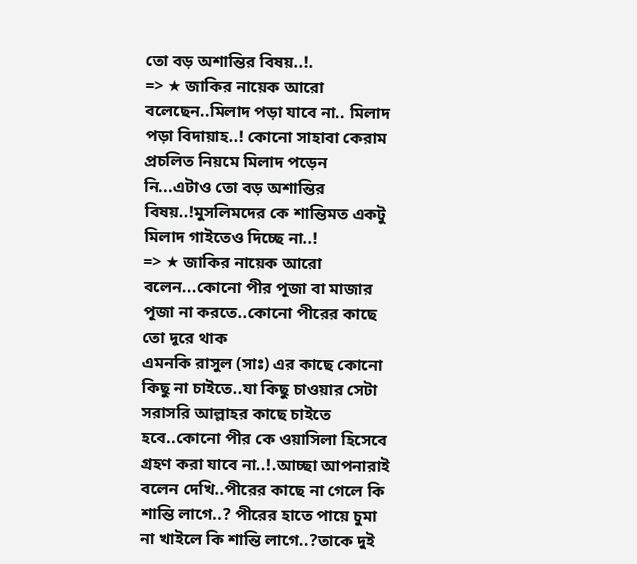তো বড় অশান্তির বিষয়..!.
=> ★ জাকির নায়েক আরো বলেছেন..মিলাদ পড়া যাবে না.. মিলাদ পড়া বিদায়াহ..! কোনো সাহাবা কেরাম প্রচলিত নিয়মে মিলাদ পড়েন নি...এটাও তো বড় অশান্তির বিষয়..!মুসলিমদের কে শান্তিমত একটু মিলাদ গাইতেও দিচ্ছে না..!
=> ★ জাকির নায়েক আরো বলেন...কোনো পীর পূজা বা মাজার পূজা না করতে..কোনো পীরের কাছে তো দূরে থাক
এমনকি রাসুল (সাঃ) এর কাছে কোনো কিছু না চাইতে..যা কিছু চাওয়ার সেটা সরাসরি আল্লাহর কাছে চাইতে হবে..কোনো পীর কে ওয়াসিলা হিসেবে গ্রহণ করা যাবে না..!.আচ্ছা আপনারাই বলেন দেখি..পীরের কাছে না গেলে কি শান্তি লাগে..? পীরের হাতে পায়ে চুমা না খাইলে কি শান্তি লাগে..?তাকে দুই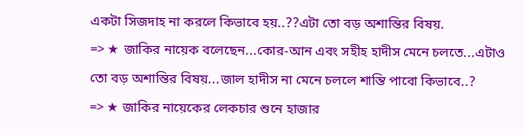একটা সিজদাহ না করলে কিভাবে হয়..??এটা তো বড় অশান্তির বিষয়.
=> ★ জাকির নায়েক বলেছেন...কোর-আন এবং সহীহ হাদীস মেনে চলতে...এটাও তো বড় অশান্তির বিষয়...জাল হাদীস না মেনে চললে শান্তি পাবো কিভাবে..?
=> ★ জাকির নায়েকের লেকচার শুনে হাজার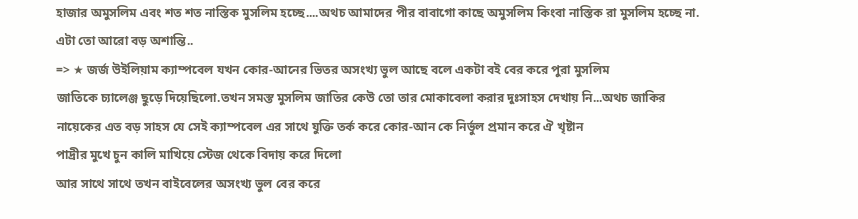হাজার অমুসলিম এবং শত শত নাস্তিক মুসলিম হচ্ছে....অথচ আমাদের পীর বাবাগো কাছে অমুসলিম কিংবা নাস্তিক রা মুসলিম হচ্ছে না.
এটা তো আরো বড় অশান্তি..
=> ★ জর্জ উইলিয়াম ক্যাম্পবেল যখন কোর-আনের ভিতর অসংখ্য ভুল আছে বলে একটা বই বের করে পুরা মুসলিম
জাতিকে চ্যালেঞ্জ ছুড়ে দিয়েছিলো.তখন সমস্ত মুসলিম জাতির কেউ তো তার মোকাবেলা করার দুঃসাহস দেখায় নি...অথচ জাকির নায়েকের এত বড় সাহস যে সেই ক্যাম্পবেল এর সাথে যুক্তি তর্ক করে কোর-আন কে নির্ভুল প্রমান করে ঐ খৃষ্টান
পাদ্রীর মুখে চুন কালি মাখিয়ে স্টেজ থেকে বিদায় করে দিলো
আর সাথে সাথে তখন বাইবেলের অসংখ্য ভুল বের করে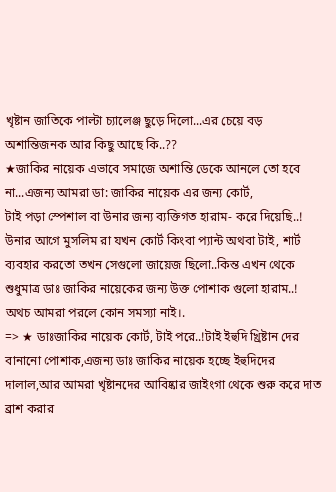খৃষ্টান জাতিকে পাল্টা চ্যালেঞ্জ ছুড়ে দিলো...এর চেয়ে বড় অশান্তিজনক আর কিছু আছে কি..??
★জাকির নায়েক এভাবে সমাজে অশান্তি ডেকে আনলে তো হবে না...এজন্য আমরা ডা: জাকির নায়েক এর জন্য কোর্ট,
টাই পড়া স্পেশাল বা উনার জন্য ব্যক্তিগত হারাম- করে দিয়েছি..!
উনার আগে মুসলিম রা যখন কোর্ট কিংবা প্যান্ট অথবা টাই, শার্ট
ব্যবহার করতো তখন সেগুলো জায়েজ ছিলো..কিন্ত এখন থেকে শুধুমাত্র ডাঃ জাকির নায়েকের জন্য উক্ত পোশাক গুলো হারাম..!
অথচ আমরা পরলে কোন সমস্যা নাই।.
=> ★ ডাঃজাকির নায়েক কোর্ট, টাই পরে..!টাই ইহুদি খ্রিষ্টান দের বানানো পোশাক,এজন্য ডাঃ জাকির নায়েক হচ্ছে ইহুদিদের দালাল,আর আমরা খৃষ্টানদের আবিষ্কার জাইংগা থেকে শুরু করে দাত ব্রাশ করার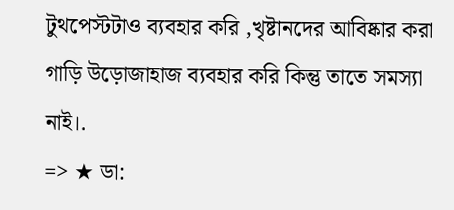টুথপেস্টটাও ব্যবহার করি ,খৃষ্টানদের আবিষ্কার করা গাড়ি উড়োজাহাজ ব্যবহার করি কিন্তু তাতে সমস্যা নাই।.
=> ★ ডা: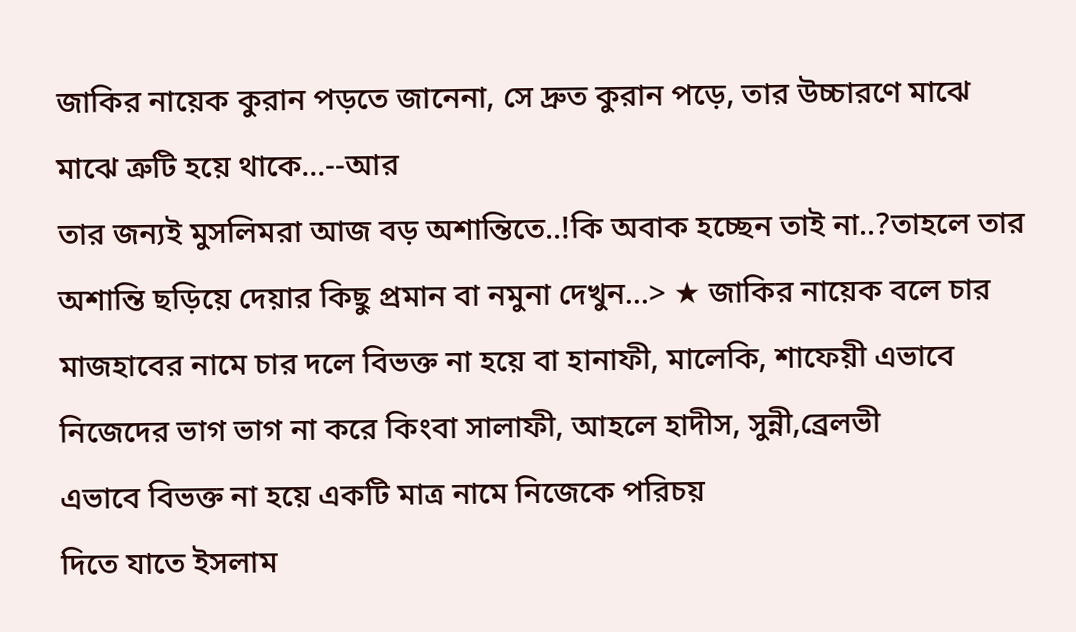জাকির নায়েক কুরান পড়তে জানেনা, সে দ্রুত কুরান পড়ে, তার উচ্চারণে মাঝে মাঝে ত্রুটি হয়ে থাকে...--আর
তার জন্যই মুসলিমরা আজ বড় অশান্তিতে..!কি অবাক হচ্ছেন তাই না..?তাহলে তার অশান্তি ছড়িয়ে দেয়ার কিছু প্রমান বা নমুনা দেখুন...> ★ জাকির নায়েক বলে চার মাজহাবের নামে চার দলে বিভক্ত না হয়ে বা হানাফী, মালেকি, শাফেয়ী এভাবে নিজেদের ভাগ ভাগ না করে কিংবা সালাফী, আহলে হাদীস, সুন্নী,ব্রেলভী
এভাবে বিভক্ত না হয়ে একটি মাত্র নামে নিজেকে পরিচয়
দিতে যাতে ইসলাম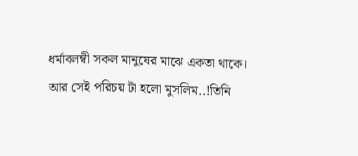ধর্মাবলম্বী সকল মানুষের মাঝে একতা থাকে।
আর সেই পরিচয় টা হলো মুসলিম..!তিনি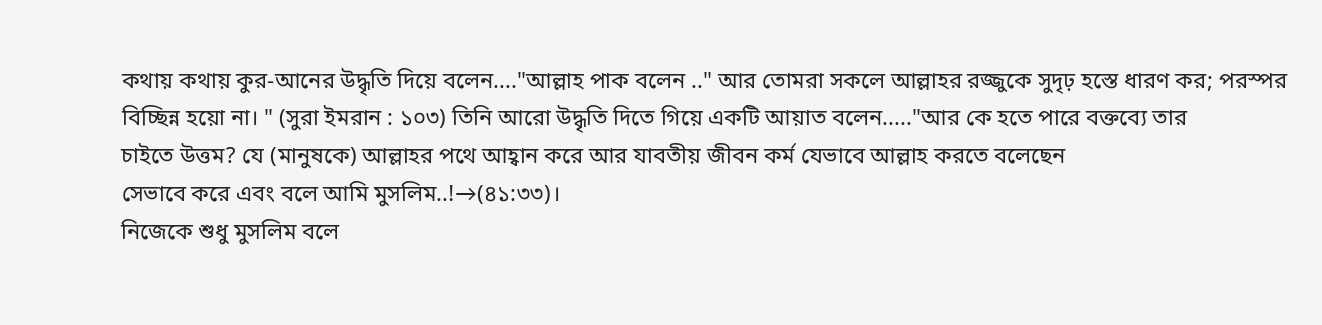কথায় কথায় কুর-আনের উদ্ধৃতি দিয়ে বলেন...."আল্লাহ পাক বলেন .." আর তোমরা সকলে আল্লাহর রজ্জুকে সুদৃঢ় হস্তে ধারণ কর; পরস্পর
বিচ্ছিন্ন হয়ো না। " (সুরা ইমরান : ১০৩) তিনি আরো উদ্ধৃতি দিতে গিয়ে একটি আয়াত বলেন....."আর কে হতে পারে বক্তব্যে তার
চাইতে উত্তম? যে (মানুষকে) আল্লাহর পথে আহ্বান করে আর যাবতীয় জীবন কর্ম যেভাবে আল্লাহ করতে বলেছেন
সেভাবে করে এবং বলে আমি মুসলিম..!→(৪১:৩৩)।
নিজেকে শুধু মুসলিম বলে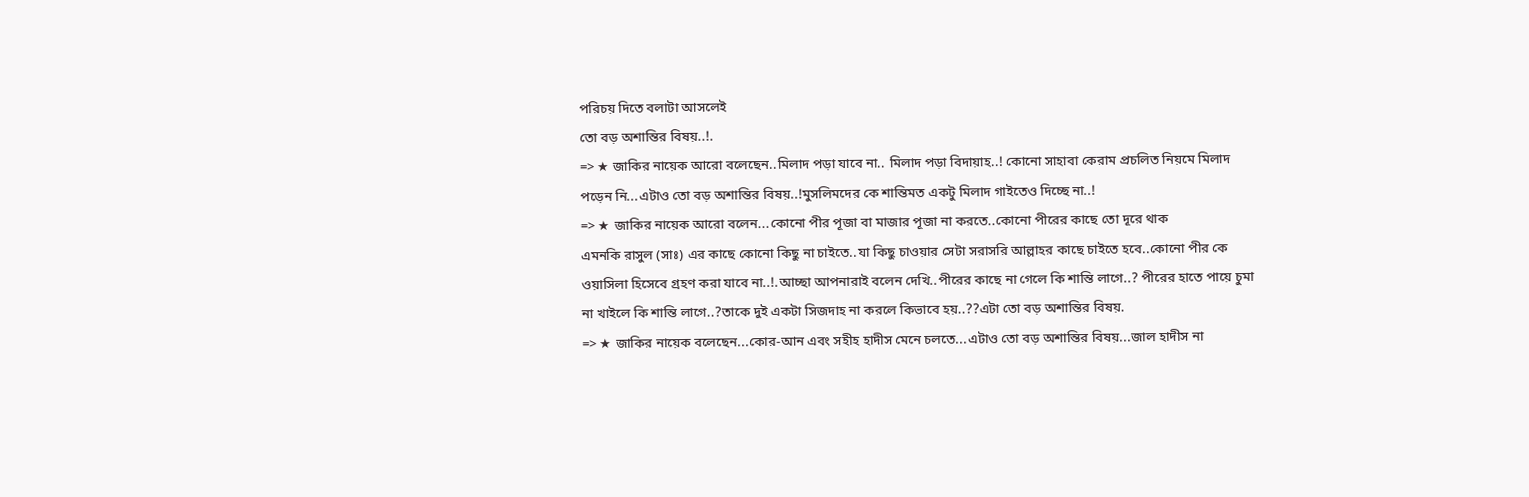পরিচয় দিতে বলাটা আসলেই
তো বড় অশান্তির বিষয়..!.
=> ★ জাকির নায়েক আরো বলেছেন..মিলাদ পড়া যাবে না.. মিলাদ পড়া বিদায়াহ..! কোনো সাহাবা কেরাম প্রচলিত নিয়মে মিলাদ পড়েন নি...এটাও তো বড় অশান্তির বিষয়..!মুসলিমদের কে শান্তিমত একটু মিলাদ গাইতেও দিচ্ছে না..!
=> ★ জাকির নায়েক আরো বলেন...কোনো পীর পূজা বা মাজার পূজা না করতে..কোনো পীরের কাছে তো দূরে থাক
এমনকি রাসুল (সাঃ) এর কাছে কোনো কিছু না চাইতে..যা কিছু চাওয়ার সেটা সরাসরি আল্লাহর কাছে চাইতে হবে..কোনো পীর কে ওয়াসিলা হিসেবে গ্রহণ করা যাবে না..!.আচ্ছা আপনারাই বলেন দেখি..পীরের কাছে না গেলে কি শান্তি লাগে..? পীরের হাতে পায়ে চুমা না খাইলে কি শান্তি লাগে..?তাকে দুই একটা সিজদাহ না করলে কিভাবে হয়..??এটা তো বড় অশান্তির বিষয়.
=> ★ জাকির নায়েক বলেছেন...কোর-আন এবং সহীহ হাদীস মেনে চলতে...এটাও তো বড় অশান্তির বিষয়...জাল হাদীস না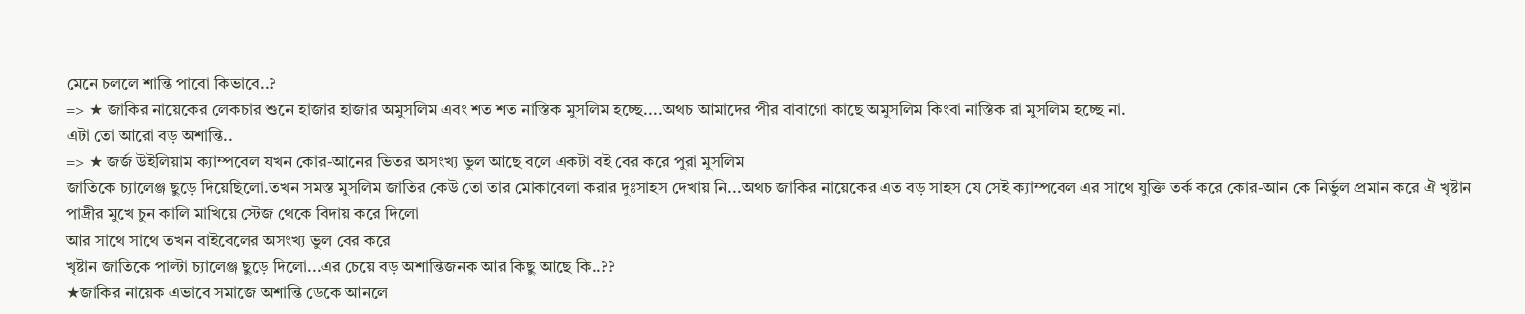মেনে চললে শান্তি পাবো কিভাবে..?
=> ★ জাকির নায়েকের লেকচার শুনে হাজার হাজার অমুসলিম এবং শত শত নাস্তিক মুসলিম হচ্ছে....অথচ আমাদের পীর বাবাগো কাছে অমুসলিম কিংবা নাস্তিক রা মুসলিম হচ্ছে না.
এটা তো আরো বড় অশান্তি..
=> ★ জর্জ উইলিয়াম ক্যাম্পবেল যখন কোর-আনের ভিতর অসংখ্য ভুল আছে বলে একটা বই বের করে পুরা মুসলিম
জাতিকে চ্যালেঞ্জ ছুড়ে দিয়েছিলো.তখন সমস্ত মুসলিম জাতির কেউ তো তার মোকাবেলা করার দুঃসাহস দেখায় নি...অথচ জাকির নায়েকের এত বড় সাহস যে সেই ক্যাম্পবেল এর সাথে যুক্তি তর্ক করে কোর-আন কে নির্ভুল প্রমান করে ঐ খৃষ্টান
পাদ্রীর মুখে চুন কালি মাখিয়ে স্টেজ থেকে বিদায় করে দিলো
আর সাথে সাথে তখন বাইবেলের অসংখ্য ভুল বের করে
খৃষ্টান জাতিকে পাল্টা চ্যালেঞ্জ ছুড়ে দিলো...এর চেয়ে বড় অশান্তিজনক আর কিছু আছে কি..??
★জাকির নায়েক এভাবে সমাজে অশান্তি ডেকে আনলে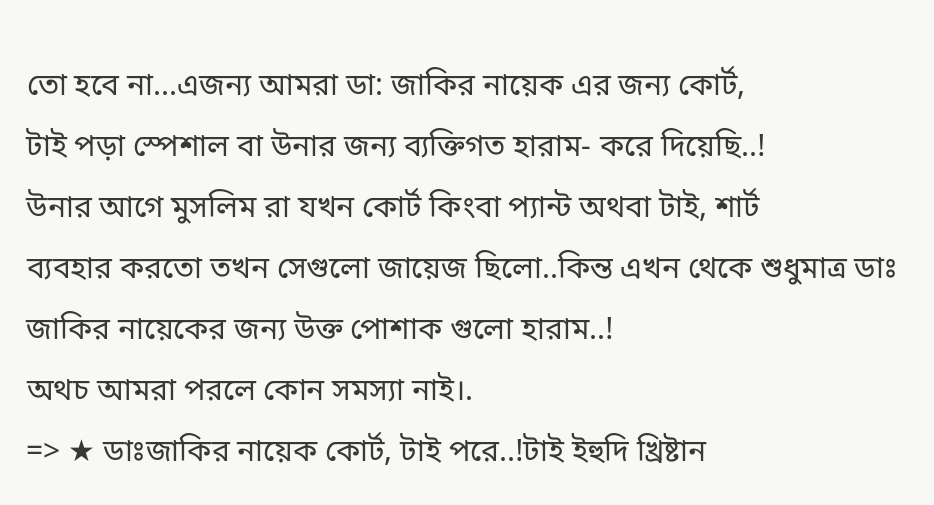তো হবে না...এজন্য আমরা ডা: জাকির নায়েক এর জন্য কোর্ট,
টাই পড়া স্পেশাল বা উনার জন্য ব্যক্তিগত হারাম- করে দিয়েছি..!
উনার আগে মুসলিম রা যখন কোর্ট কিংবা প্যান্ট অথবা টাই, শার্ট
ব্যবহার করতো তখন সেগুলো জায়েজ ছিলো..কিন্ত এখন থেকে শুধুমাত্র ডাঃ জাকির নায়েকের জন্য উক্ত পোশাক গুলো হারাম..!
অথচ আমরা পরলে কোন সমস্যা নাই।.
=> ★ ডাঃজাকির নায়েক কোর্ট, টাই পরে..!টাই ইহুদি খ্রিষ্টান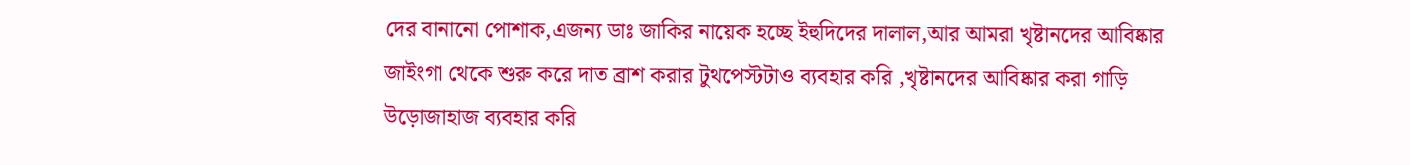দের বানানো পোশাক,এজন্য ডাঃ জাকির নায়েক হচ্ছে ইহুদিদের দালাল,আর আমরা খৃষ্টানদের আবিষ্কার জাইংগা থেকে শুরু করে দাত ব্রাশ করার টুথপেস্টটাও ব্যবহার করি ,খৃষ্টানদের আবিষ্কার করা গাড়ি উড়োজাহাজ ব্যবহার করি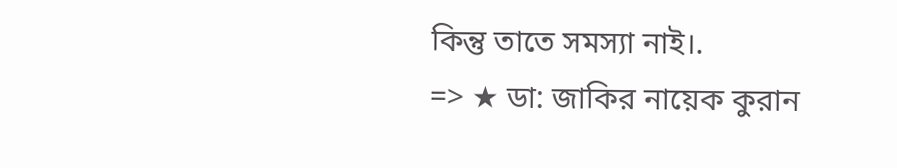কিন্তু তাতে সমস্যা নাই।.
=> ★ ডা: জাকির নায়েক কুরান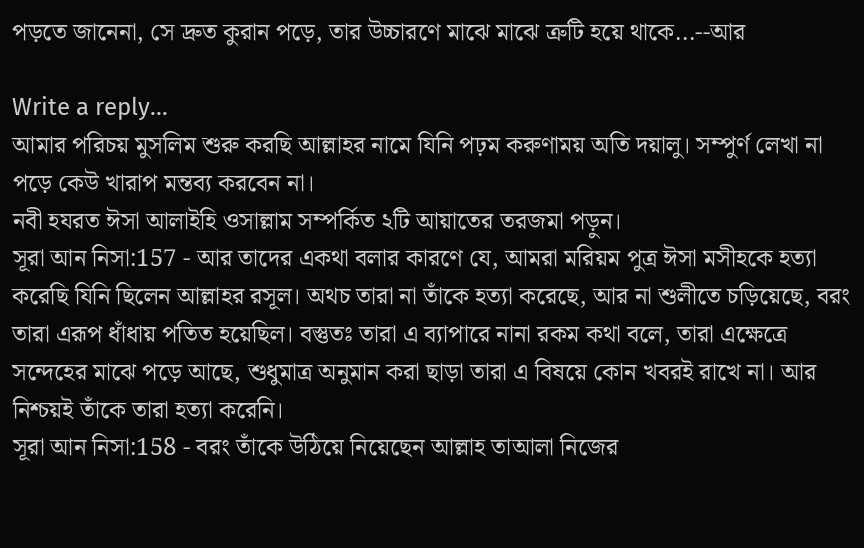পড়তে জানেনা, সে দ্রুত কুরান পড়ে, তার উচ্চারণে মাঝে মাঝে ত্রুটি হয়ে থাকে...--আর

Write a reply...
আমার পরিচয় মুসলিম শুরু করছি আল্লাহর নামে যিনি পঢ়ম করুণাময় অতি দয়ালু। সম্পুর্ণ লেখা না পড়ে কেউ খারাপ মন্তব্য করবেন না।
নবী হযরত ঈসা আলাইহি ওসাল্লাম সম্পর্কিত ২টি আয়াতের তরজমা পড়ুন।
সূরা আন নিসা:157 - আর তাদের একথা বলার কারণে যে, আমরা মরিয়ম পুত্র ঈসা মসীহকে হত্যা করেছি যিনি ছিলেন আল্লাহর রসূল। অথচ তারা না তাঁকে হত্যা করেছে, আর না শুলীতে চড়িয়েছে, বরং তারা এরূপ ধাঁধায় পতিত হয়েছিল। বস্তুতঃ তারা এ ব্যাপারে নানা রকম কথা বলে, তারা এক্ষেত্রে সন্দেহের মাঝে পড়ে আছে, শুধুমাত্র অনুমান করা ছাড়া তারা এ বিষয়ে কোন খবরই রাখে না। আর নিশ্চয়ই তাঁকে তারা হত্যা করেনি।
সূরা আন নিসা:158 - বরং তাঁকে উঠিয়ে নিয়েছেন আল্লাহ তাআলা নিজের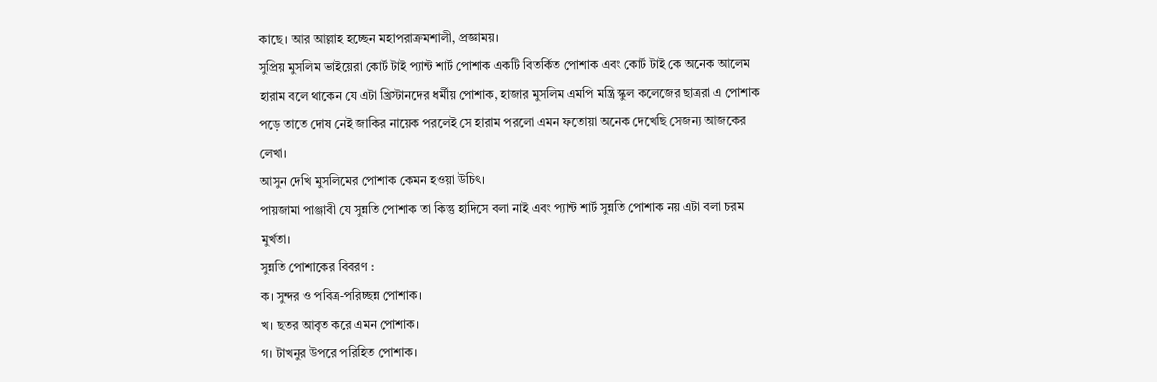কাছে। আর আল্লাহ হচ্ছেন মহাপরাক্রমশালী, প্রজ্ঞাময়।
সুপ্রিয় মুসলিম ভাইয়েরা কোর্ট টাই প্যান্ট শার্ট পোশাক একটি বিতর্কিত পোশাক এবং কোর্ট টাই কে অনেক আলেম হারাম বলে থাকেন যে এটা খ্রিস্টানদের ধর্মীয় পোশাক, হাজার মুসলিম এমপি মন্ত্রি স্কুল কলেজের ছাত্ররা এ পোশাক পড়ে তাতে দোষ নেই জাকির নায়েক পরলেই সে হারাম পরলো এমন ফতোয়া অনেক দেখেছি সেজন্য আজকের লেখা।
আসুন দেখি মুসলিমের পোশাক কেমন হওয়া উচিৎ।
পায়জামা পাঞ্জাবী যে সুন্নতি পোশাক তা কিন্তু হাদিসে বলা নাই এবং প্যান্ট শার্ট সুন্নতি পোশাক নয় এটা বলা চরম মুর্খতা।
সুন্নতি পোশাকের বিবরণ :
ক। সুন্দর ও পবিত্র-পরিচ্ছন্ন পোশাক।
খ। ছতর আবৃত করে এমন পোশাক।
গ। টাখনুর উপরে পরিহিত পোশাক।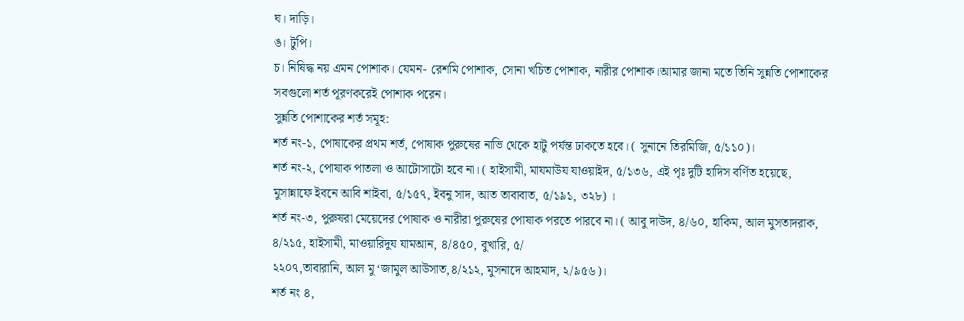ঘ। দাড়ি।
ঙ। টুপি।
চ। নিষিদ্ধ নয় এমন পোশাক। যেমন- রেশমি পোশাক, সোনা খচিত পোশাক, নারীর পোশাক।আমার জানা মতে তিনি সুন্নতি পোশাকের সবগুলো শর্ত পূরণকরেই পোশাক পরেন।
সুন্নতি পোশাকের শর্ত সমূহ:
শর্ত নং-১, পোষাকের প্রথম শর্ত, পোষাক পুরুষের নাভি থেকে হাটু পর্যন্ত ঢাকতে হবে। ( সুনানে তিরমিজি, ৫/১১০)।
শর্ত নং-২, পোষাক পাতলা ও আটোসাটো হবে না। ( হাইসামী, মাযমাউয যাওয়াইদ, ৫/১৩৬, এই পৃঃ দুটি হাদিস বর্ণিত হয়েছে, মুসান্নাফে ইবনে আবি শাইবা, ৫/১৫৭, ইবনু সাদ, আত তাবাবাত, ৫/১৯১, ৩২৮) ।
শর্ত নং-৩, পুরুষরা মেয়েদের পোষাক ও নারীরা পুরুষের পোষাক পরতে পারবে না। ( আবু দাউদ, ৪/৬০, হাকিম, আল মুসতাদরাক, ৪/২১৫, হাইসামী, মাওয়ারিদুয যামআন, ৪/৪৫০, বুখারি, ৫/
২২০৭,তাবারানি, আল মু ‘জামুল আউসাত,৪/২১২, মুসনাদে আহমাদ, ২/৯৫৬)।
শর্ত নং ৪,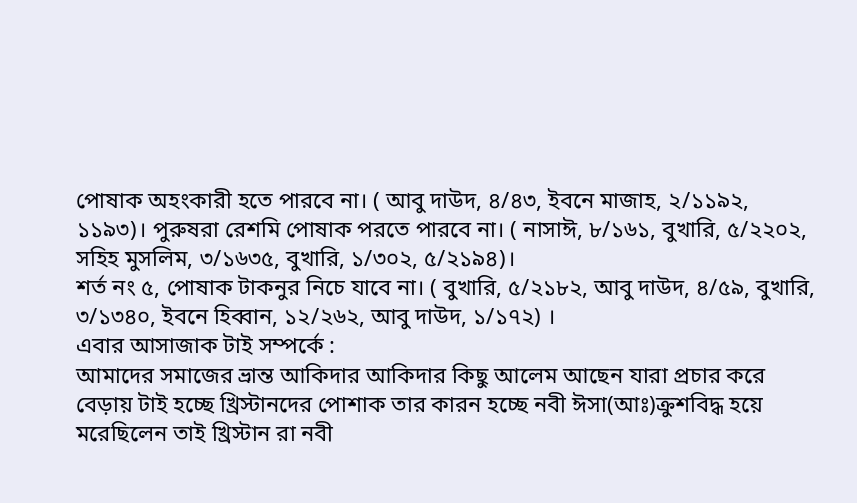পোষাক অহংকারী হতে পারবে না। ( আবু দাউদ, ৪/৪৩, ইবনে মাজাহ, ২/১১৯২, ১১৯৩)। পুরুষরা রেশমি পোষাক পরতে পারবে না। ( নাসাঈ, ৮/১৬১, বুখারি, ৫/২২০২, সহিহ মুসলিম, ৩/১৬৩৫, বুখারি, ১/৩০২, ৫/২১৯৪)।
শর্ত নং ৫, পোষাক টাকনুর নিচে যাবে না। ( বুখারি, ৫/২১৮২, আবু দাউদ, ৪/৫৯, বুখারি, ৩/১৩৪০, ইবনে হিব্বান, ১২/২৬২, আবু দাউদ, ১/১৭২) ।
এবার আসাজাক টাই সম্পর্কে :
আমাদের সমাজের ভ্রান্ত আকিদার আকিদার কিছু আলেম আছেন যারা প্রচার করে বেড়ায় টাই হচ্ছে খ্রিস্টানদের পোশাক তার কারন হচ্ছে নবী ঈসা(আঃ)ক্রুশবিদ্ধ হয়ে মরেছিলেন তাই খ্রিস্টান রা নবী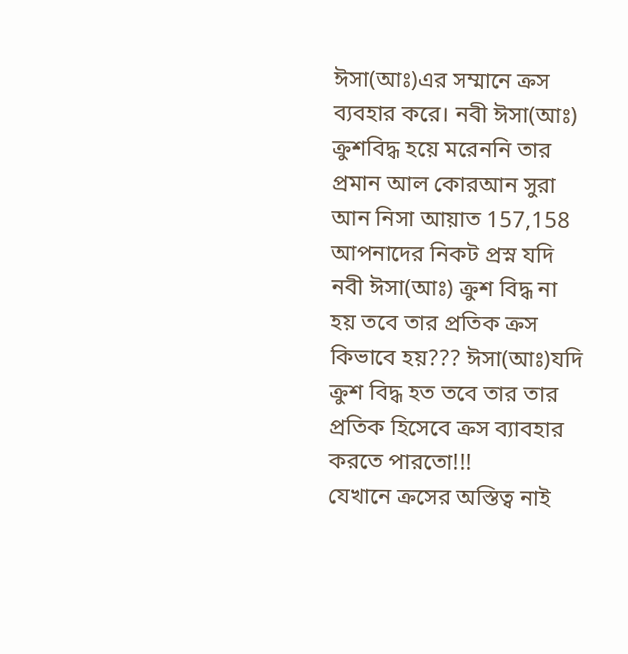ঈসা(আঃ)এর সম্মানে ক্রস ব্যবহার করে। নবী ঈসা(আঃ) ক্রুশবিদ্ধ হয়ে মরেননি তার প্রমান আল কোরআন সুরা আন নিসা আয়াত 157,158
আপনাদের নিকট প্রস্ন যদি নবী ঈসা(আঃ) ক্রুশ বিদ্ধ না হয় তবে তার প্রতিক ক্রস কিভাবে হয়??? ঈসা(আঃ)যদি ক্রুশ বিদ্ধ হত তবে তার তার প্রতিক হিসেবে ক্রস ব্যাবহার করতে পারতো!!!
যেখানে ক্রসের অস্তিত্ব নাই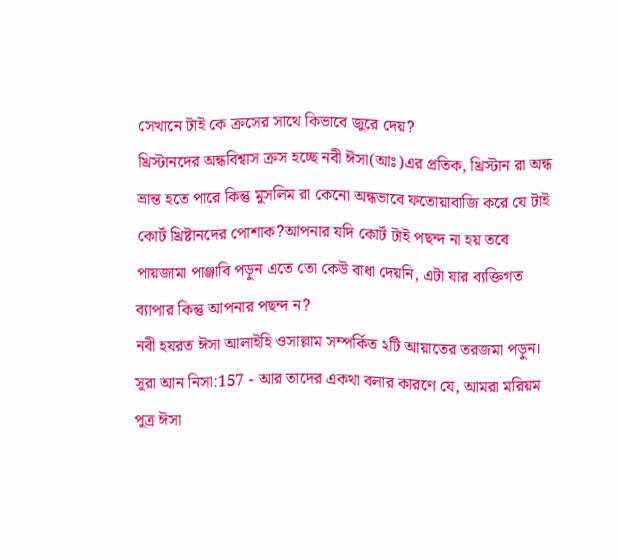সেখানে টাই কে ক্রসের সাথে কিভাবে জুরে দেয়?
খ্রিস্টানদের অন্ধবিশ্বাস ক্রস হচ্ছে নবী ঈসা(আঃ)এর প্রতিক, খ্রিস্টান রা অন্ধ ভ্রান্ত হতে পারে কিন্তু মুসলিম রা কেনো অন্ধভাবে ফতোয়াবাজি করে যে টাই কোর্ট খ্রিষ্টানদের পোশাক?আপনার যদি কোর্ট টাই পছন্দ না হয় তবে পায়জামা পাঞ্জাবি পড়ুন এতে তো কেউ বাধা দেয়নি, এটা যার ব্যক্তিগত ব্যাপার কিন্তু আপনার পছন্দ ন?
নবী হযরত ঈসা আলাইহি ওসাল্লাম সম্পর্কিত ২টি আয়াতের তরজমা পড়ুন।
সূরা আন নিসা:157 - আর তাদের একথা বলার কারণে যে, আমরা মরিয়ম পুত্র ঈসা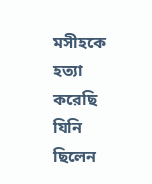মসীহকে হত্যা করেছি যিনি ছিলেন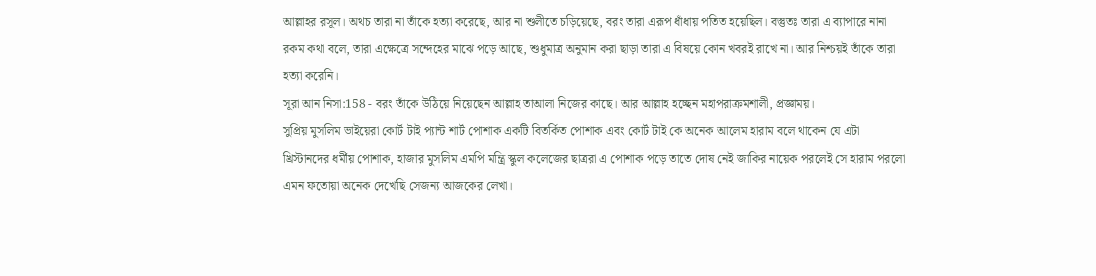আল্লাহর রসূল। অথচ তারা না তাঁকে হত্যা করেছে, আর না শুলীতে চড়িয়েছে, বরং তারা এরূপ ধাঁধায় পতিত হয়েছিল। বস্তুতঃ তারা এ ব্যাপারে নানা রকম কথা বলে, তারা এক্ষেত্রে সন্দেহের মাঝে পড়ে আছে, শুধুমাত্র অনুমান করা ছাড়া তারা এ বিষয়ে কোন খবরই রাখে না। আর নিশ্চয়ই তাঁকে তারা হত্যা করেনি।
সূরা আন নিসা:158 - বরং তাঁকে উঠিয়ে নিয়েছেন আল্লাহ তাআলা নিজের কাছে। আর আল্লাহ হচ্ছেন মহাপরাক্রমশালী, প্রজ্ঞাময়।
সুপ্রিয় মুসলিম ভাইয়েরা কোর্ট টাই প্যান্ট শার্ট পোশাক একটি বিতর্কিত পোশাক এবং কোর্ট টাই কে অনেক আলেম হারাম বলে থাকেন যে এটা খ্রিস্টানদের ধর্মীয় পোশাক, হাজার মুসলিম এমপি মন্ত্রি স্কুল কলেজের ছাত্ররা এ পোশাক পড়ে তাতে দোষ নেই জাকির নায়েক পরলেই সে হারাম পরলো এমন ফতোয়া অনেক দেখেছি সেজন্য আজকের লেখা।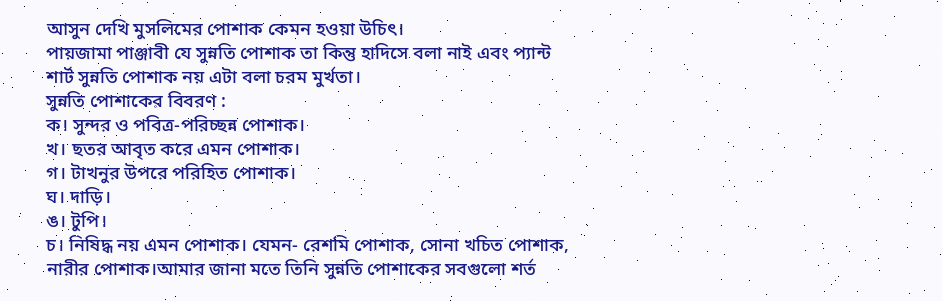আসুন দেখি মুসলিমের পোশাক কেমন হওয়া উচিৎ।
পায়জামা পাঞ্জাবী যে সুন্নতি পোশাক তা কিন্তু হাদিসে বলা নাই এবং প্যান্ট শার্ট সুন্নতি পোশাক নয় এটা বলা চরম মুর্খতা।
সুন্নতি পোশাকের বিবরণ :
ক। সুন্দর ও পবিত্র-পরিচ্ছন্ন পোশাক।
খ। ছতর আবৃত করে এমন পোশাক।
গ। টাখনুর উপরে পরিহিত পোশাক।
ঘ। দাড়ি।
ঙ। টুপি।
চ। নিষিদ্ধ নয় এমন পোশাক। যেমন- রেশমি পোশাক, সোনা খচিত পোশাক, নারীর পোশাক।আমার জানা মতে তিনি সুন্নতি পোশাকের সবগুলো শর্ত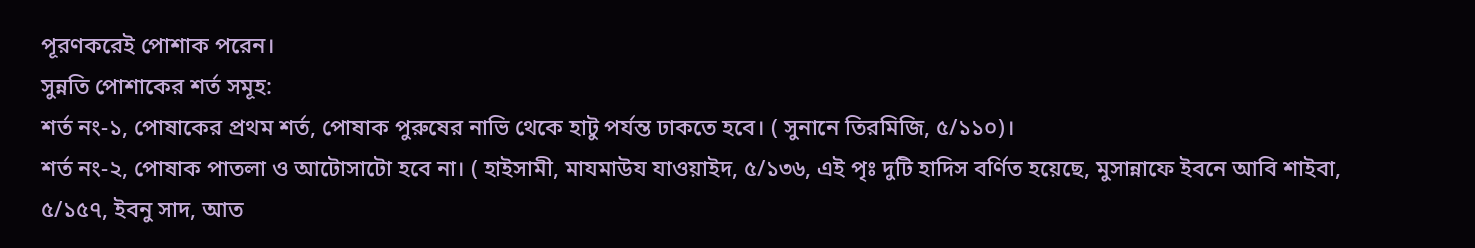পূরণকরেই পোশাক পরেন।
সুন্নতি পোশাকের শর্ত সমূহ:
শর্ত নং-১, পোষাকের প্রথম শর্ত, পোষাক পুরুষের নাভি থেকে হাটু পর্যন্ত ঢাকতে হবে। ( সুনানে তিরমিজি, ৫/১১০)।
শর্ত নং-২, পোষাক পাতলা ও আটোসাটো হবে না। ( হাইসামী, মাযমাউয যাওয়াইদ, ৫/১৩৬, এই পৃঃ দুটি হাদিস বর্ণিত হয়েছে, মুসান্নাফে ইবনে আবি শাইবা, ৫/১৫৭, ইবনু সাদ, আত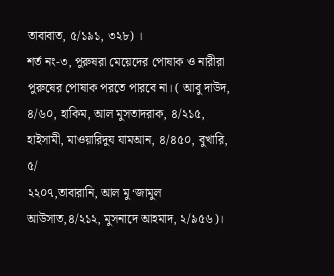তাবাবাত, ৫/১৯১, ৩২৮) ।
শর্ত নং-৩, পুরুষরা মেয়েদের পোষাক ও নারীরা পুরুষের পোষাক পরতে পারবে না। ( আবু দাউদ, ৪/৬০, হাকিম, আল মুসতাদরাক, ৪/২১৫, হাইসামী, মাওয়ারিদুয যামআন, ৪/৪৫০, বুখারি, ৫/
২২০৭,তাবারানি, আল মু ‘জামুল আউসাত,৪/২১২, মুসনাদে আহমাদ, ২/৯৫৬)।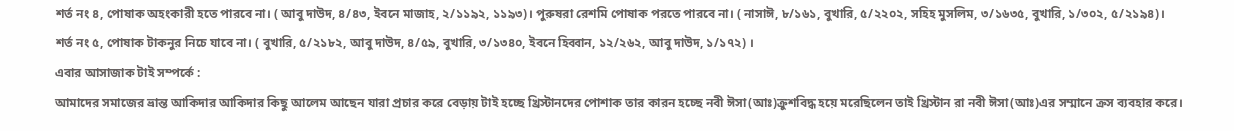শর্ত নং ৪, পোষাক অহংকারী হতে পারবে না। ( আবু দাউদ, ৪/৪৩, ইবনে মাজাহ, ২/১১৯২, ১১৯৩)। পুরুষরা রেশমি পোষাক পরতে পারবে না। ( নাসাঈ, ৮/১৬১, বুখারি, ৫/২২০২, সহিহ মুসলিম, ৩/১৬৩৫, বুখারি, ১/৩০২, ৫/২১৯৪)।
শর্ত নং ৫, পোষাক টাকনুর নিচে যাবে না। ( বুখারি, ৫/২১৮২, আবু দাউদ, ৪/৫৯, বুখারি, ৩/১৩৪০, ইবনে হিব্বান, ১২/২৬২, আবু দাউদ, ১/১৭২) ।
এবার আসাজাক টাই সম্পর্কে :
আমাদের সমাজের ভ্রান্ত আকিদার আকিদার কিছু আলেম আছেন যারা প্রচার করে বেড়ায় টাই হচ্ছে খ্রিস্টানদের পোশাক তার কারন হচ্ছে নবী ঈসা(আঃ)ক্রুশবিদ্ধ হয়ে মরেছিলেন তাই খ্রিস্টান রা নবী ঈসা(আঃ)এর সম্মানে ক্রস ব্যবহার করে।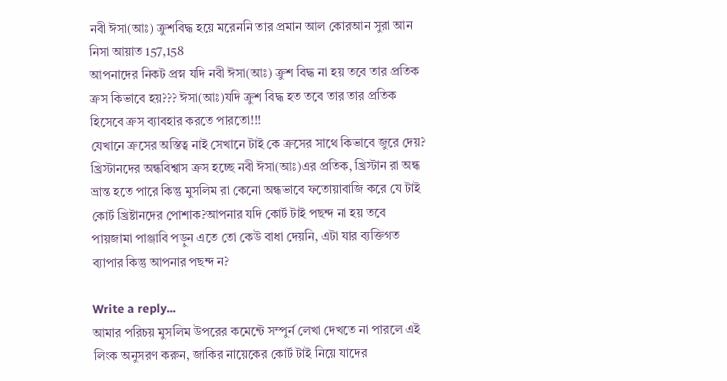নবী ঈসা(আঃ) ক্রুশবিদ্ধ হয়ে মরেননি তার প্রমান আল কোরআন সুরা আন নিসা আয়াত 157,158
আপনাদের নিকট প্রস্ন যদি নবী ঈসা(আঃ) ক্রুশ বিদ্ধ না হয় তবে তার প্রতিক ক্রস কিভাবে হয়??? ঈসা(আঃ)যদি ক্রুশ বিদ্ধ হত তবে তার তার প্রতিক হিসেবে ক্রস ব্যাবহার করতে পারতো!!!
যেখানে ক্রসের অস্তিত্ব নাই সেখানে টাই কে ক্রসের সাথে কিভাবে জুরে দেয়?
খ্রিস্টানদের অন্ধবিশ্বাস ক্রস হচ্ছে নবী ঈসা(আঃ)এর প্রতিক, খ্রিস্টান রা অন্ধ ভ্রান্ত হতে পারে কিন্তু মুসলিম রা কেনো অন্ধভাবে ফতোয়াবাজি করে যে টাই কোর্ট খ্রিষ্টানদের পোশাক?আপনার যদি কোর্ট টাই পছন্দ না হয় তবে পায়জামা পাঞ্জাবি পড়ুন এতে তো কেউ বাধা দেয়নি, এটা যার ব্যক্তিগত ব্যাপার কিন্তু আপনার পছন্দ ন?

Write a reply...
আমার পরিচয় মুসলিম উপরের কমেন্টে সম্পুর্ন লেখা দেখতে না পারলে এই লিংক অনুসরণ করুন, জাকির নায়েকের কোর্ট টাই নিয়ে যাদের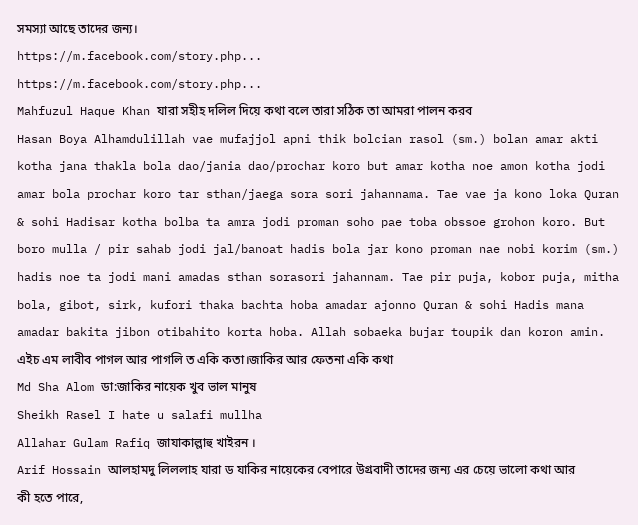সমস্যা আছে তাদের জন্য।
https://m.facebook.com/story.php...
https://m.facebook.com/story.php...
Mahfuzul Haque Khan যারা সহীহ দলিল দিয়ে কথা বলে তারা সঠিক তা আমরা পালন করব
Hasan Boya Alhamdulillah vae mufajjol apni thik bolcian rasol (sm.) bolan amar akti kotha jana thakla bola dao/jania dao/prochar koro but amar kotha noe amon kotha jodi amar bola prochar koro tar sthan/jaega sora sori jahannama. Tae vae ja kono loka Quran & sohi Hadisar kotha bolba ta amra jodi proman soho pae toba obssoe grohon koro. But boro mulla / pir sahab jodi jal/banoat hadis bola jar kono proman nae nobi korim (sm.) hadis noe ta jodi mani amadas sthan sorasori jahannam. Tae pir puja, kobor puja, mitha bola, gibot, sirk, kufori thaka bachta hoba amadar ajonno Quran & sohi Hadis mana amadar bakita jibon otibahito korta hoba. Allah sobaeka bujar toupik dan koron amin.
এইচ এম লাবীব পাগল আর পাগলি ত একি কতা।জাকির আর ফেতনা একি কথা
Md Sha Alom ডা:জাকির নায়েক খুব ভাল মানুষ
Sheikh Rasel I hate u salafi mullha
Allahar Gulam Rafiq জাযাকাল্লাহু খাইরন ।
Arif Hossain আলহামদু লিললাহ যারা ড যাকির নায়েকের বেপারে উগ্রবাদী তাদের জন্য এর চেয়ে ভালো কথা আর কী হতে পারে,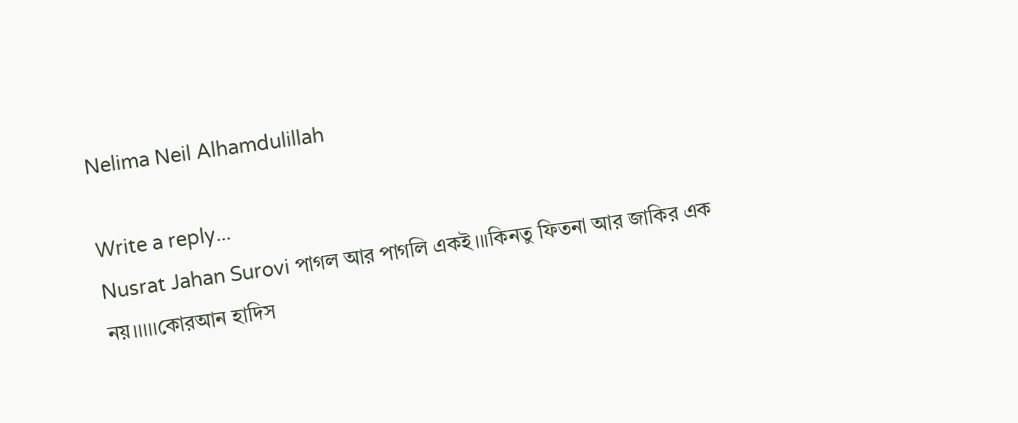Nelima Neil Alhamdulillah

Write a reply...
Nusrat Jahan Surovi পাগল আর পাগলি একই।।।কিনতু ফিতনা আর জাকির এক নয়।।।।।কোরআন হাদিস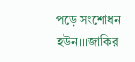পড়ে সংশোধন হউন।।।জাকির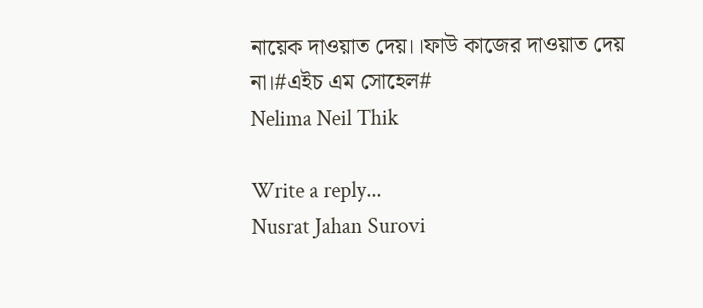নায়েক দাওয়াত দেয়।।ফাউ কাজের দাওয়াত দেয় না।#এইচ এম সোহেল#
Nelima Neil Thik

Write a reply...
Nusrat Jahan Surovi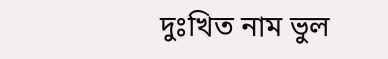দুঃখিত নাম ভুল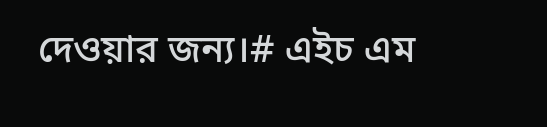দেওয়ার জন্য।# এইচ এম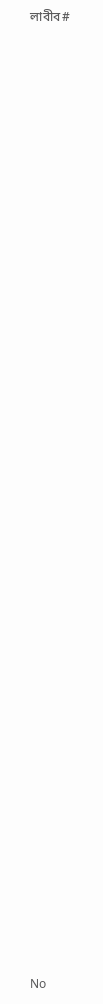লাবীব#








































No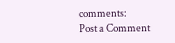comments:
Post a Comment